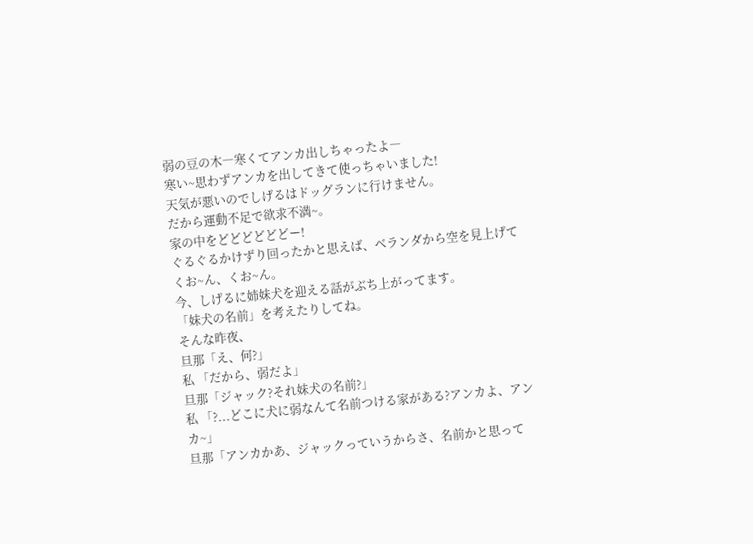弱の豆の木―寒くてアンカ出しちゃったよ―
寒い~思わずアンカを出してきて使っちゃいました!
天気が悪いのでしげるはドッグランに行けません。
だから運動不足で欲求不満~。
家の中をどどどどどどー!
ぐるぐるかけずり回ったかと思えば、ベランダから空を見上げて
くお~ん、くお~ん。
今、しげるに姉妹犬を迎える話がぶち上がってます。
「妹犬の名前」を考えたりしてね。
そんな昨夜、
旦那「え、何?」
私 「だから、弱だよ」
旦那「ジャック?それ妹犬の名前?」
私 「?...どこに犬に弱なんて名前つける家がある?アンカよ、アンカ~」
旦那「アンカかあ、ジャックっていうからさ、名前かと思って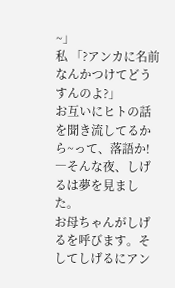~」
私 「?アンカに名前なんかつけてどうすんのよ?」
お互いにヒトの話を聞き流してるから~って、落語か!
―そんな夜、しげるは夢を見ました。
お母ちゃんがしげるを呼びます。そしてしげるにアン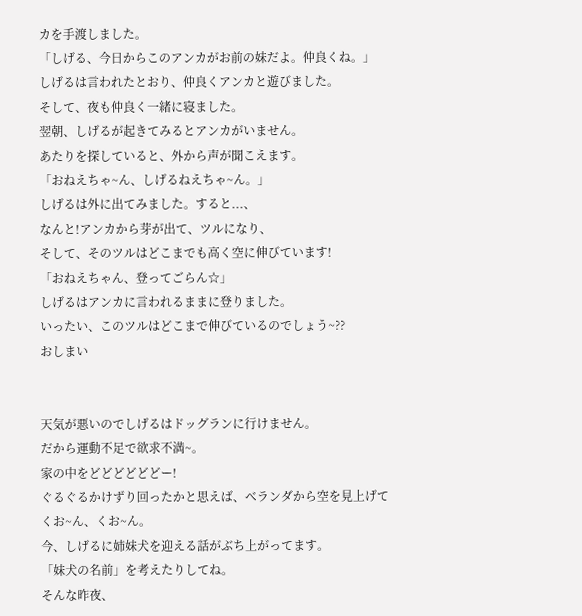カを手渡しました。
「しげる、今日からこのアンカがお前の妹だよ。仲良くね。」
しげるは言われたとおり、仲良くアンカと遊びました。
そして、夜も仲良く一緒に寝ました。
翌朝、しげるが起きてみるとアンカがいません。
あたりを探していると、外から声が聞こえます。
「おねえちゃ~ん、しげるねえちゃ~ん。」
しげるは外に出てみました。すると...、
なんと!アンカから芽が出て、ツルになり、
そして、そのツルはどこまでも高く空に伸びています!
「おねえちゃん、登ってごらん☆」
しげるはアンカに言われるままに登りました。
いったい、このツルはどこまで伸びているのでしょう~??
おしまい


天気が悪いのでしげるはドッグランに行けません。
だから運動不足で欲求不満~。
家の中をどどどどどどー!
ぐるぐるかけずり回ったかと思えば、ベランダから空を見上げて
くお~ん、くお~ん。
今、しげるに姉妹犬を迎える話がぶち上がってます。
「妹犬の名前」を考えたりしてね。
そんな昨夜、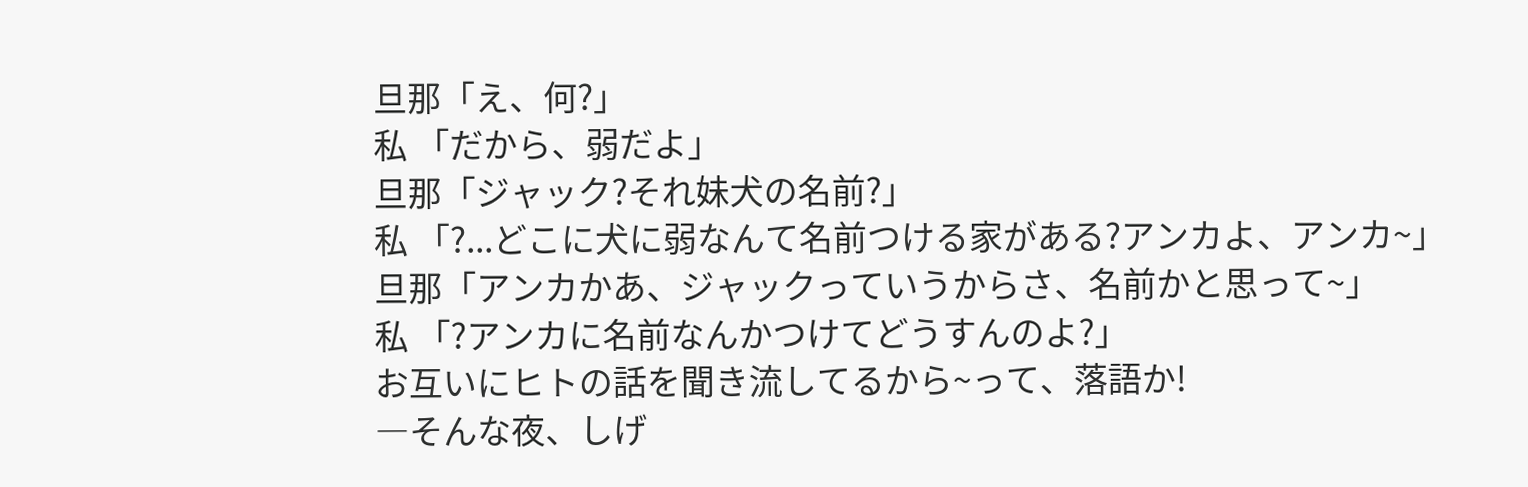旦那「え、何?」
私 「だから、弱だよ」
旦那「ジャック?それ妹犬の名前?」
私 「?...どこに犬に弱なんて名前つける家がある?アンカよ、アンカ~」
旦那「アンカかあ、ジャックっていうからさ、名前かと思って~」
私 「?アンカに名前なんかつけてどうすんのよ?」
お互いにヒトの話を聞き流してるから~って、落語か!
―そんな夜、しげ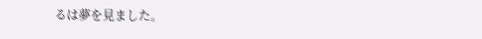るは夢を見ました。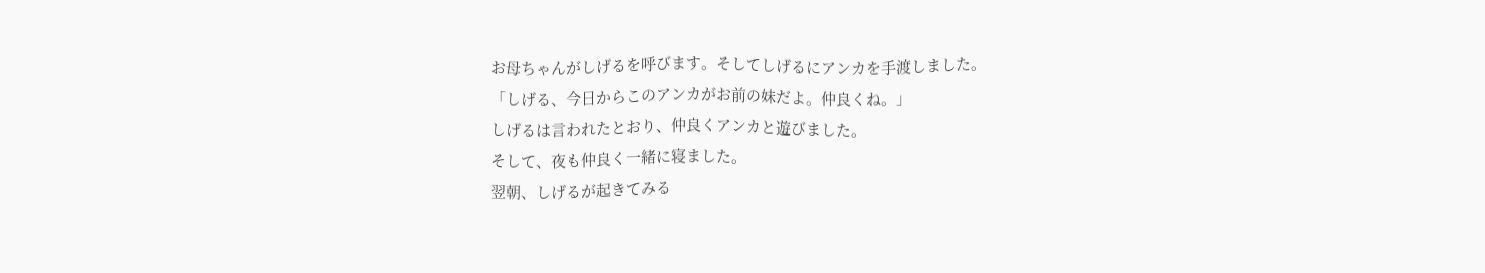お母ちゃんがしげるを呼びます。そしてしげるにアンカを手渡しました。
「しげる、今日からこのアンカがお前の妹だよ。仲良くね。」
しげるは言われたとおり、仲良くアンカと遊びました。
そして、夜も仲良く一緒に寝ました。
翌朝、しげるが起きてみる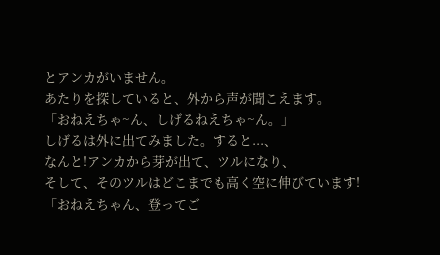とアンカがいません。
あたりを探していると、外から声が聞こえます。
「おねえちゃ~ん、しげるねえちゃ~ん。」
しげるは外に出てみました。すると...、
なんと!アンカから芽が出て、ツルになり、
そして、そのツルはどこまでも高く空に伸びています!
「おねえちゃん、登ってご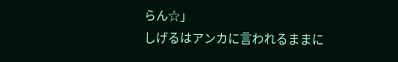らん☆」
しげるはアンカに言われるままに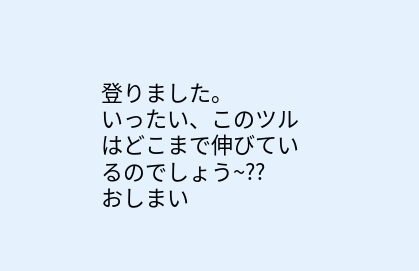登りました。
いったい、このツルはどこまで伸びているのでしょう~??
おしまい